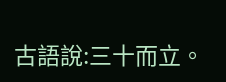古語說:三十而立。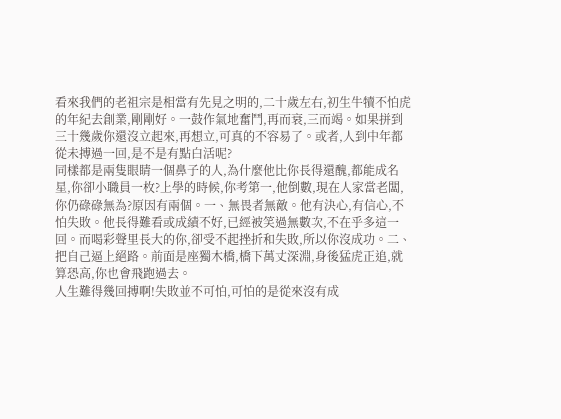看來我們的老祖宗是相當有先見之明的,二十歲左右,初生牛犢不怕虎的年紀去創業,剛剛好。一鼓作氣地奮鬥,再而衰,三而竭。如果拼到三十幾歲你還沒立起來,再想立,可真的不容易了。或者,人到中年都從未搏過一回,是不是有點白活呢?
同樣都是兩隻眼睛一個鼻子的人,為什麼他比你長得還醜,都能成名星,你卻小職員一枚?上學的時候,你考第一,他倒數,現在人家當老闆,你仍碌碌無為?原因有兩個。一、無畏者無敵。他有決心,有信心,不怕失敗。他長得難看或成績不好,已經被笑過無數次,不在乎多這一回。而喝彩聲里長大的你,卻受不起挫折和失敗,所以你沒成功。二、把自己逼上絕路。前面是座獨木橋,橋下萬丈深淵,身後猛虎正追,就算恐高,你也會飛跑過去。
人生難得幾回搏啊!失敗並不可怕,可怕的是從來沒有成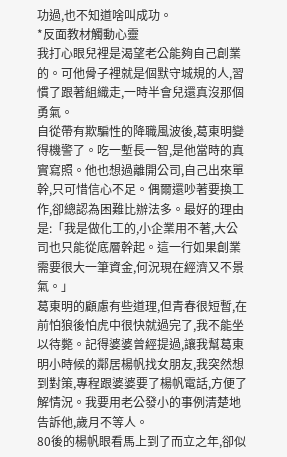功過,也不知道啥叫成功。
*反面教材觸動心靈
我打心眼兒裡是渴望老公能夠自己創業的。可他骨子裡就是個默守城規的人,習慣了跟著組織走,一時半會兒還真沒那個勇氣。
自從帶有欺騙性的降職風波後,葛東明變得機警了。吃一塹長一智,是他當時的真實寫照。他也想過離開公司,自己出來單幹,只可惜信心不足。偶爾還吵著要換工作,卻總認為困難比辦法多。最好的理由是:「我是做化工的,小企業用不著,大公司也只能從底層幹起。這一行如果創業需要很大一筆資金,何況現在經濟又不景氣。」
葛東明的顧慮有些道理,但青春很短暫,在前怕狼後怕虎中很快就過完了,我不能坐以待斃。記得婆婆曾經提過,讓我幫葛東明小時候的鄰居楊帆找女朋友,我突然想到對策,專程跟婆婆要了楊帆電話,方便了解情況。我要用老公發小的事例清楚地告訴他,歲月不等人。
80後的楊帆眼看馬上到了而立之年,卻似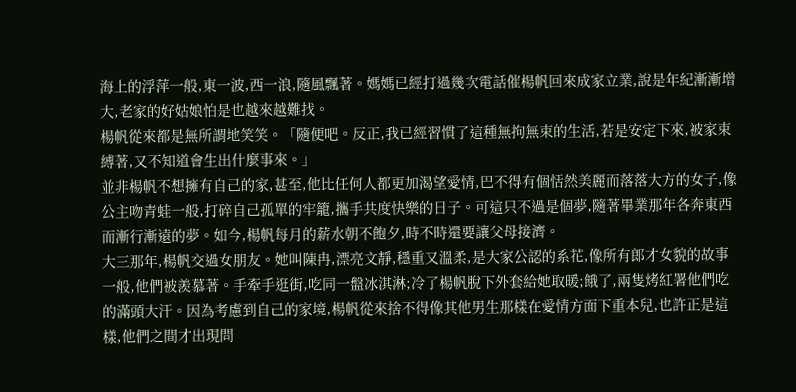海上的浮萍一般,東一波,西一浪,隨風飄著。媽媽已經打過幾次電話催楊帆回來成家立業,說是年紀漸漸增大,老家的好姑娘怕是也越來越難找。
楊帆從來都是無所謂地笑笑。「隨便吧。反正,我已經習慣了這種無拘無束的生活,若是安定下來,被家束縛著,又不知道會生出什麼事來。」
並非楊帆不想擁有自己的家,甚至,他比任何人都更加渴望愛情,巴不得有個恬然美麗而落落大方的女子,像公主吻青蛙一般,打碎自己孤單的牢籠,攜手共度快樂的日子。可這只不過是個夢,隨著畢業那年各奔東西而漸行漸遠的夢。如今,楊帆每月的薪水朝不飽夕,時不時還要讓父母接濟。
大三那年,楊帆交過女朋友。她叫陳冉,漂亮文靜,穩重又溫柔,是大家公認的系花,像所有郎才女貌的故事一般,他們被羨慕著。手牽手逛街,吃同一盤冰淇淋;冷了楊帆脫下外套給她取暖;餓了,兩隻烤紅署他們吃的滿頭大汗。因為考慮到自己的家境,楊帆從來捨不得像其他男生那樣在愛情方面下重本兒,也許正是這樣,他們之間才出現問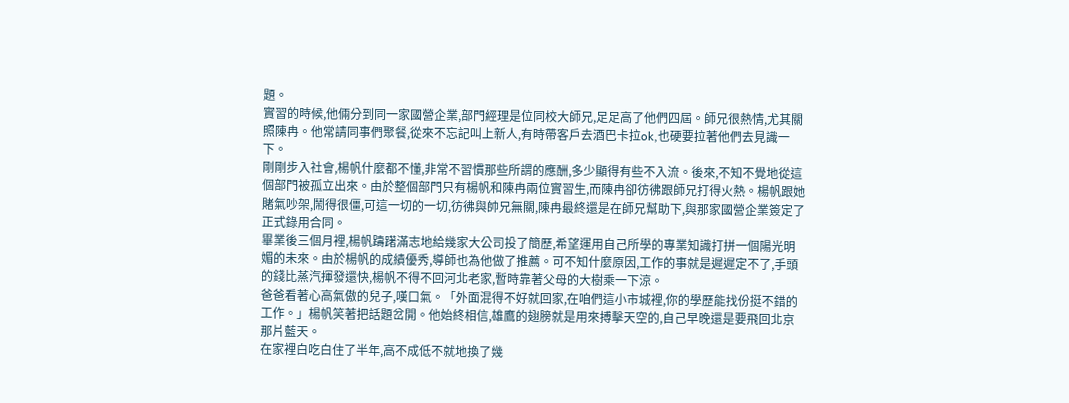題。
實習的時候,他倆分到同一家國營企業,部門經理是位同校大師兄,足足高了他們四屆。師兄很熱情,尤其關照陳冉。他常請同事們聚餐,從來不忘記叫上新人,有時帶客戶去酒巴卡拉ok,也硬要拉著他們去見識一下。
剛剛步入社會,楊帆什麼都不懂,非常不習慣那些所謂的應酬,多少顯得有些不入流。後來,不知不覺地從這個部門被孤立出來。由於整個部門只有楊帆和陳冉兩位實習生,而陳冉卻彷彿跟師兄打得火熱。楊帆跟她賭氣吵架,鬧得很僵,可這一切的一切,彷彿與帥兄無關,陳冉最終還是在師兄幫助下,與那家國營企業簽定了正式錄用合同。
畢業後三個月裡,楊帆躊躇滿志地給幾家大公司投了簡歷,希望運用自己所學的專業知識打拼一個陽光明媚的未來。由於楊帆的成績優秀,導師也為他做了推薦。可不知什麼原因,工作的事就是遲遲定不了,手頭的錢比蒸汽揮發還快,楊帆不得不回河北老家,暫時靠著父母的大樹乘一下涼。
爸爸看著心高氣傲的兒子,嘆口氣。「外面混得不好就回家,在咱們這小市城裡,你的學歷能找份挺不錯的工作。」楊帆笑著把話題岔開。他始終相信,雄鷹的翅膀就是用來搏擊天空的,自己早晚還是要飛回北京那片藍天。
在家裡白吃白住了半年,高不成低不就地換了幾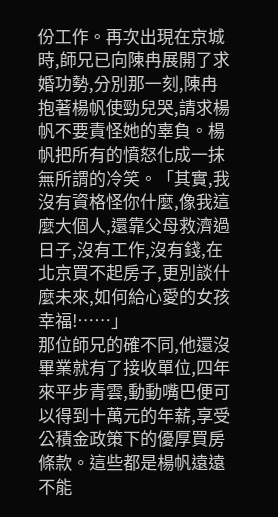份工作。再次出現在京城時,師兄已向陳冉展開了求婚功勢,分別那一刻,陳冉抱著楊帆使勁兒哭,請求楊帆不要責怪她的辜負。楊帆把所有的憤怒化成一抹無所謂的冷笑。「其實,我沒有資格怪你什麼,像我這麼大個人,還靠父母救濟過日子,沒有工作,沒有錢,在北京買不起房子,更別談什麼未來,如何給心愛的女孩幸福!……」
那位師兄的確不同,他還沒畢業就有了接收單位,四年來平步青雲,動動嘴巴便可以得到十萬元的年薪,享受公積金政策下的優厚買房條款。這些都是楊帆遠遠不能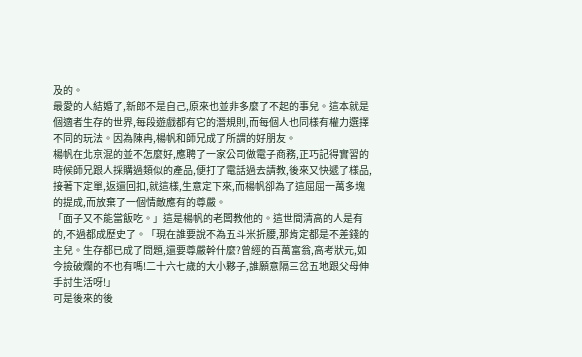及的。
最愛的人結婚了,新郎不是自己,原來也並非多麼了不起的事兒。這本就是個適者生存的世界,每段遊戲都有它的潛規則,而每個人也同樣有權力選擇不同的玩法。因為陳冉,楊帆和師兄成了所謂的好朋友。
楊帆在北京混的並不怎麼好,應聘了一家公司做電子商務,正巧記得實習的時候師兄跟人採購過類似的產品,便打了電話過去請教,後來又快遞了樣品,接著下定單,返還回扣,就這樣,生意定下來,而楊帆卻為了這屈屈一萬多塊的提成,而放棄了一個情敵應有的尊嚴。
「面子又不能當飯吃。」這是楊帆的老闆教他的。這世間清高的人是有的,不過都成歷史了。「現在誰要說不為五斗米折腰,那肯定都是不差錢的主兒。生存都已成了問題,還要尊嚴幹什麼?曾經的百萬富翁,高考狀元,如今撿破爛的不也有嗎!二十六七歲的大小夥子,誰願意隔三岔五地跟父母伸手討生活呀!」
可是後來的後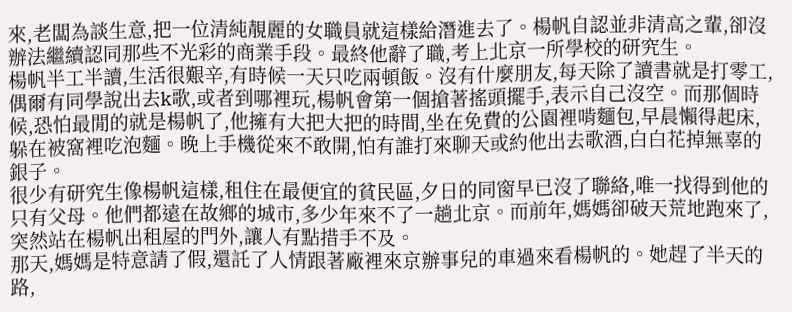來,老闆為談生意,把一位清純靚麗的女職員就這樣給潛進去了。楊帆自認並非清高之輩,卻沒辦法繼續認同那些不光彩的商業手段。最終他辭了職,考上北京一所學校的研究生。
楊帆半工半讀,生活很艱辛,有時候一天只吃兩頓飯。沒有什麼朋友,每天除了讀書就是打零工,偶爾有同學說出去k歌,或者到哪裡玩,楊帆會第一個搶著搖頭擺手,表示自己沒空。而那個時候,恐怕最閒的就是楊帆了,他擁有大把大把的時間,坐在免費的公園裡啃麵包,早晨懶得起床,躲在被窩裡吃泡麵。晚上手機從來不敢開,怕有誰打來聊天或約他出去歌酒,白白花掉無辜的銀子。
很少有研究生像楊帆這樣,租住在最便宜的貧民區,夕日的同窗早已沒了聯絡,唯一找得到他的只有父母。他們都遠在故鄉的城市,多少年來不了一趟北京。而前年,媽媽卻破天荒地跑來了,突然站在楊帆出租屋的門外,讓人有點措手不及。
那天,媽媽是特意請了假,還託了人情跟著廠裡來京辦事兒的車過來看楊帆的。她趕了半天的路,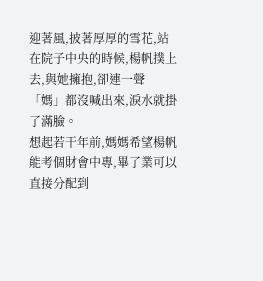迎著風,披著厚厚的雪花,站在院子中央的時候,楊帆撲上去,與她擁抱,卻連一聲「媽」都沒喊出來,淚水就掛了滿臉。
想起若干年前,媽媽希望楊帆能考個財會中專,畢了業可以直接分配到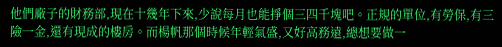他們廠子的財務部,現在十幾年下來,少說每月也能掙個三四千塊吧。正規的單位,有勞保,有三險一金,還有現成的樓房。而楊帆那個時候年輕氣盛,又好高務遠,總想要做一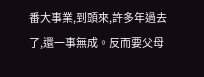番大事業,到頭來,許多年過去了,還一事無成。反而要父母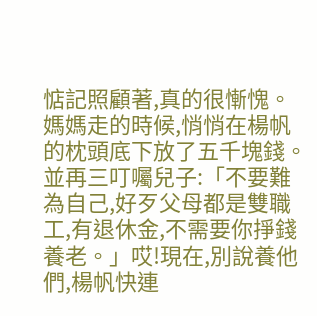惦記照顧著,真的很慚愧。
媽媽走的時候,悄悄在楊帆的枕頭底下放了五千塊錢。並再三叮囑兒子:「不要難為自己,好歹父母都是雙職工,有退休金,不需要你掙錢養老。」哎!現在,別說養他們,楊帆快連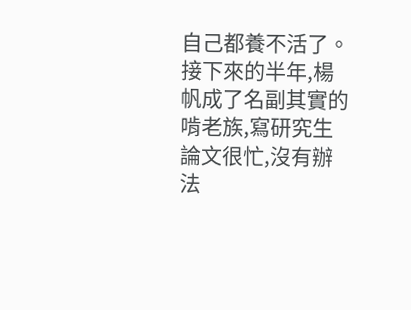自己都養不活了。
接下來的半年,楊帆成了名副其實的啃老族,寫研究生論文很忙,沒有辦法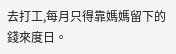去打工,每月只得靠媽媽留下的錢來度日。